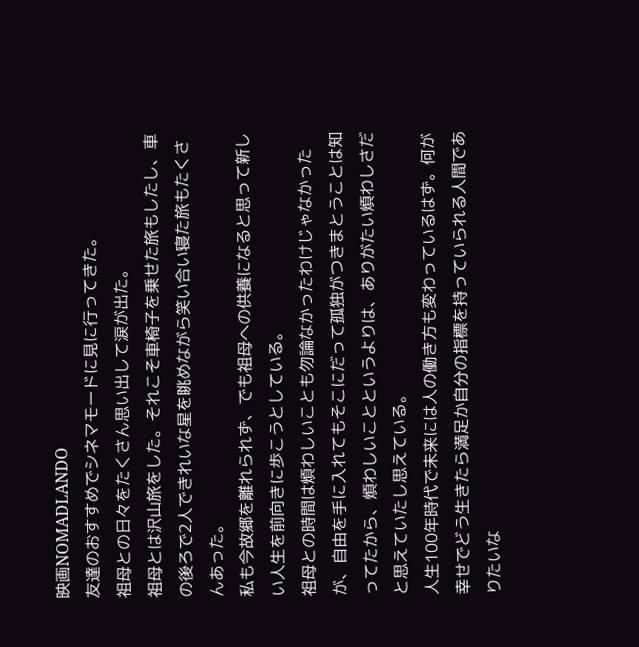映画NOMADLANDO
友達のおすすめでシネマモードに見に行ってきた。
祖母との日々をたくさん思い出して涙が出た。
祖母とは沢山旅をした。それこそ車椅子を乗せた旅もしたし、車の後ろで2人できれいな星を眺めながら笑い合い寝た旅もたくさんあった。
私も今故郷を離れられず、でも祖母への供養になると思って新しい人生を前向きに歩こうとしている。
祖母との時間は煩わしいことも勿論なかったわけじゃなかったが、自由を手に入れてもそこにだって孤独がつきまとうことは知ってたから、煩わしいことというよりは、ありがたい煩わしさだと思えていたし思えている。
人生100年時代で未来には人の働き方も変わっているはず。何が幸せでどう生きたら満足か自分の指標を持っていられる人間でありたいな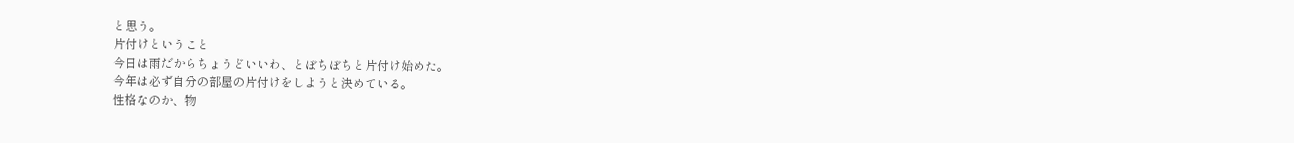と思う。
片付けということ
今日は雨だからちょうどいいわ、とぼちぼちと片付け始めた。
今年は必ず自分の部屋の片付けをしようと決めている。
性格なのか、物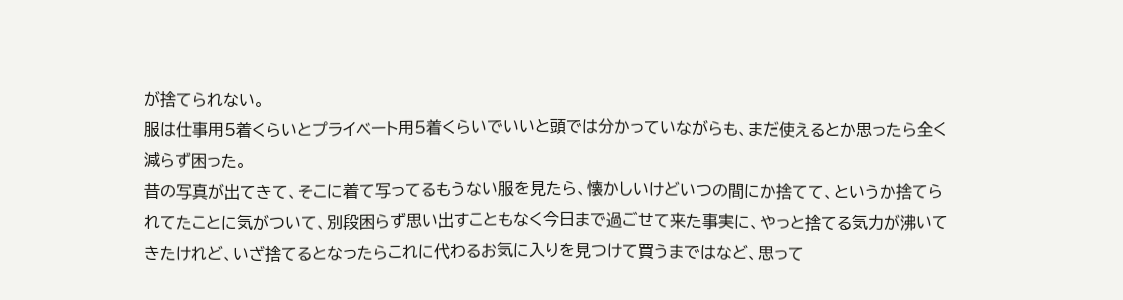が捨てられない。
服は仕事用5着くらいとプライベート用5着くらいでいいと頭では分かっていながらも、まだ使えるとか思ったら全く減らず困った。
昔の写真が出てきて、そこに着て写ってるもうない服を見たら、懐かしいけどいつの間にか捨てて、というか捨てられてたことに気がついて、別段困らず思い出すこともなく今日まで過ごせて来た事実に、やっと捨てる気力が沸いてきたけれど、いざ捨てるとなったらこれに代わるお気に入りを見つけて買うまではなど、思って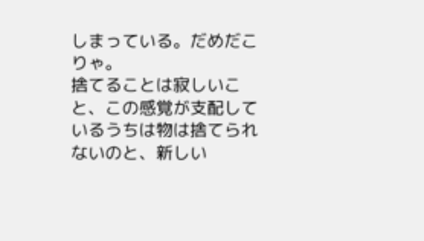しまっている。だめだこりゃ。
捨てることは寂しいこと、この感覚が支配しているうちは物は捨てられないのと、新しい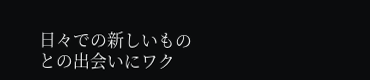日々での新しいものとの出会いにワク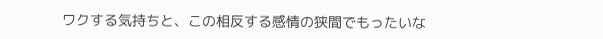ワクする気持ちと、この相反する感情の狭間でもったいな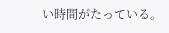い時間がたっている。